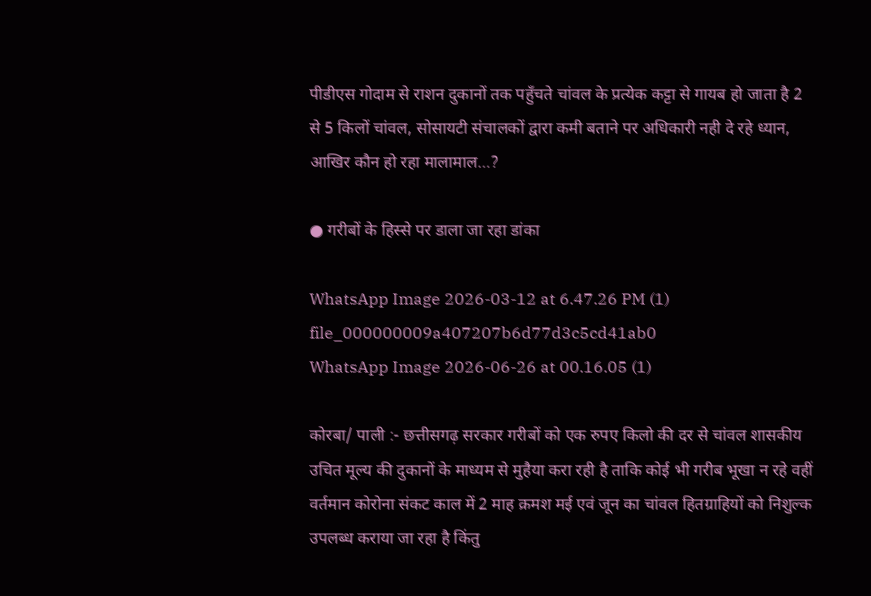पीडीएस गोदाम से राशन दुकानों तक पहुँचते चांवल के प्रत्येक कट्टा से गायब हो जाता है 2 से 5 किलों चांवल, सोसायटी संचालकों द्वारा कमी बताने पर अधिकारी नही दे रहे ध्यान, आखिर कौन हो रहा मालामाल…?

● गरीबों के हिस्से पर डाला जा रहा डांका

WhatsApp Image 2026-03-12 at 6.47.26 PM (1)
file_000000009a407207b6d77d3c5cd41ab0
WhatsApp Image 2026-06-26 at 00.16.05 (1)

कोरबा/ पाली :- छत्तीसगढ़ सरकार गरीबों को एक रुपए किलो की दर से चांवल शासकीय उचित मूल्य की दुकानों के माध्यम से मुहैया करा रही है ताकि कोई भी गरीब भूखा न रहे वहीं वर्तमान कोरोना संकट काल में 2 माह क्रमश मई एवं जून का चांवल हितग्राहियों को निशुल्क उपलब्ध कराया जा रहा है किंतु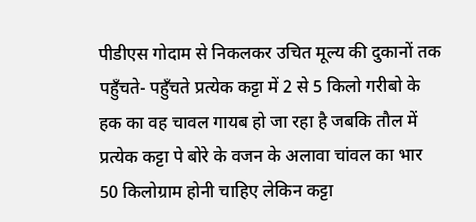पीडीएस गोदाम से निकलकर उचित मूल्य की दुकानों तक पहुँचते- पहुँचते प्रत्येक कट्टा में 2 से 5 किलो गरीबो के हक का वह चावल गायब हो जा रहा है जबकि तौल में प्रत्येक कट्टा पे बोरे के वजन के अलावा चांवल का भार 50 किलोग्राम होनी चाहिए लेकिन कट्टा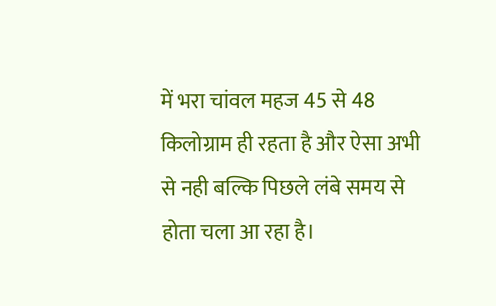में भरा चांवल महज 45 से 48 किलोग्राम ही रहता है और ऐसा अभी से नही बल्कि पिछले लंबे समय से होता चला आ रहा है।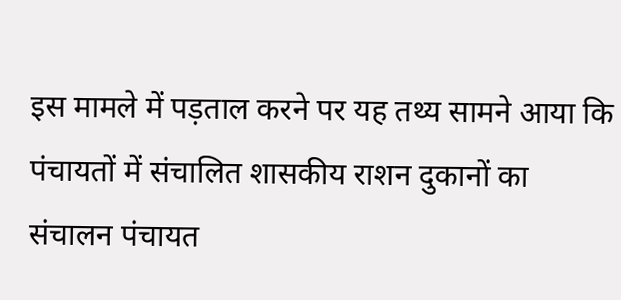इस मामले में पड़ताल करने पर यह तथ्य सामने आया कि पंचायतों में संचालित शासकीय राशन दुकानों का संचालन पंचायत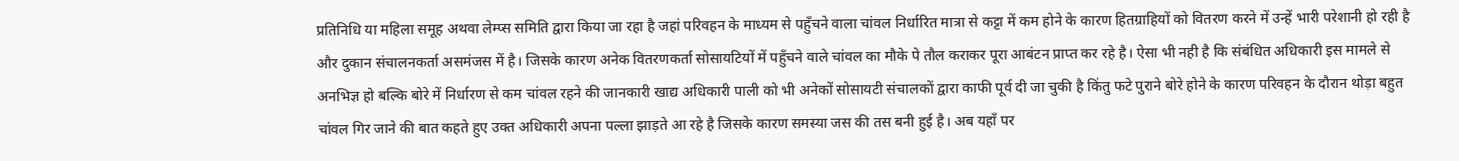प्रतिनिधि या महिला समूह अथवा लेम्प्स समिति द्वारा किया जा रहा है जहां परिवहन के माध्यम से पहुँचने वाला चांवल निर्धारित मात्रा से कट्टा में कम होने के कारण हितग्राहियों को वितरण करने में उन्हें भारी परेशानी हो रही है और दुकान संचालनकर्ता असमंजस में है। जिसके कारण अनेक वितरणकर्ता सोसायटियों में पहुँचने वाले चांवल का मौके पे तौल कराकर पूरा आबंटन प्राप्त कर रहे है। ऐसा भी नही है कि संबंधित अधिकारी इस मामले से अनभिज्ञ हो बल्कि बोरे में निर्धारण से कम चांवल रहने की जानकारी खाद्य अधिकारी पाली को भी अनेकों सोसायटी संचालकों द्वारा काफी पूर्व दी जा चुकी है किंतु फटे पुराने बोरे होने के कारण परिवहन के दौरान थोड़ा बहुत चांवल गिर जाने की बात कहते हुए उक्त अधिकारी अपना पल्ला झाड़ते आ रहे है जिसके कारण समस्या जस की तस बनी हुई है। अब यहाँ पर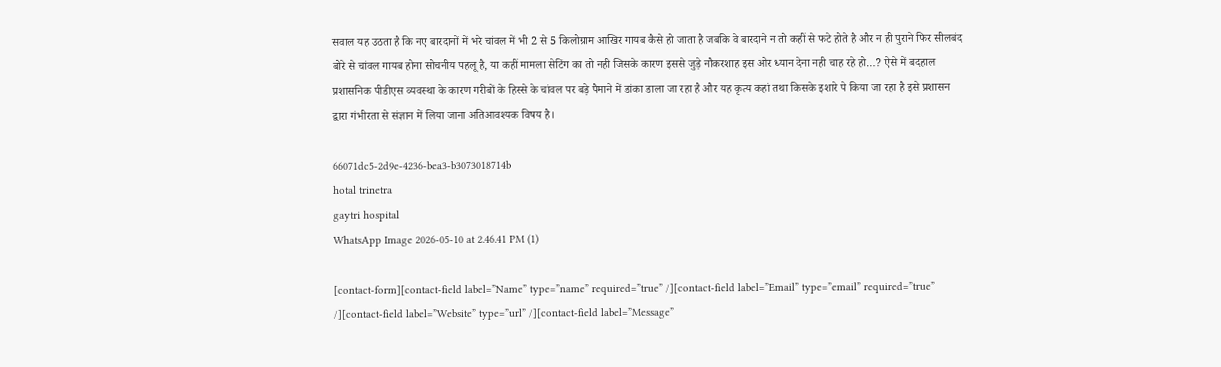सवाल यह उठता है कि नए बारदानों में भरे चांवल में भी 2 से 5 किलोग्राम आखिर गायब कैसे हो जाता है जबकि वे बारदाने न तो कहीं से फटे होते है और न ही पुराने फिर सीलबंद बोरे से चांवल गायब होना सोचनीय पहलू है, या कहीं मामला सेटिंग का तो नही जिसके कारण इससे जुड़े नौकरशाह इस ओर ध्यान देना नही चाह रहे हो…? ऐसे में बदहाल प्रशासनिक पीडीएस व्यवस्था के कारण गरीबों के हिस्से के चांवल पर बड़े पैमाने में डांका डाला जा रहा है और यह कृत्य कहां तथा किसके इशारे पे किया जा रहा है इसे प्रशासन द्वारा गंभीरता से संज्ञान में लिया जाना अतिआवश्यक विषय है।

66071dc5-2d9e-4236-bea3-b3073018714b
hotal trinetra
gaytri hospital
WhatsApp Image 2026-05-10 at 2.46.41 PM (1)

[contact-form][contact-field label=”Name” type=”name” required=”true” /][contact-field label=”Email” type=”email” required=”true” /][contact-field label=”Website” type=”url” /][contact-field label=”Message”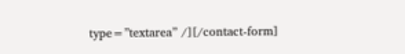type=”textarea” /][/contact-form]